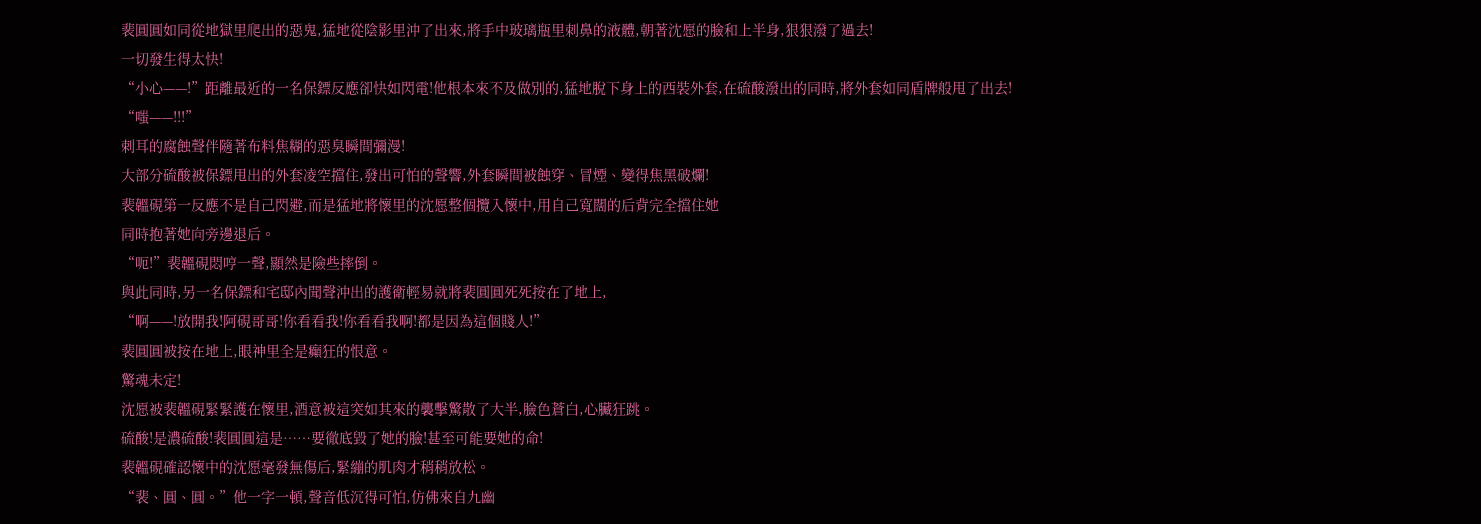裴圓圓如同從地獄里爬出的惡鬼,猛地從陰影里沖了出來,將手中玻璃瓶里刺鼻的液體,朝著沈愿的臉和上半身,狠狠潑了過去!
一切發生得太快!
“小心——!”距離最近的一名保鏢反應卻快如閃電!他根本來不及做別的,猛地脫下身上的西裝外套,在硫酸潑出的同時,將外套如同盾牌般甩了出去!
“嗤——!!!”
刺耳的腐蝕聲伴隨著布料焦糊的惡臭瞬間彌漫!
大部分硫酸被保鏢甩出的外套凌空擋住,發出可怕的聲響,外套瞬間被蝕穿、冒煙、變得焦黑破爛!
裴韞硯第一反應不是自己閃避,而是猛地將懷里的沈愿整個攬入懷中,用自己寬闊的后背完全擋住她
同時抱著她向旁邊退后。
“呃!”裴韞硯悶哼一聲,顯然是險些摔倒。
與此同時,另一名保鏢和宅邸內聞聲沖出的護衛輕易就將裴圓圓死死按在了地上,
“啊——!放開我!阿硯哥哥!你看看我!你看看我啊!都是因為這個賤人!”
裴圓圓被按在地上,眼神里全是癲狂的恨意。
驚魂未定!
沈愿被裴韞硯緊緊護在懷里,酒意被這突如其來的襲擊驚散了大半,臉色蒼白,心臟狂跳。
硫酸!是濃硫酸!裴圓圓這是……要徹底毀了她的臉!甚至可能要她的命!
裴韞硯確認懷中的沈愿毫發無傷后,緊繃的肌肉才稍稍放松。
“裴、圓、圓。”他一字一頓,聲音低沉得可怕,仿佛來自九幽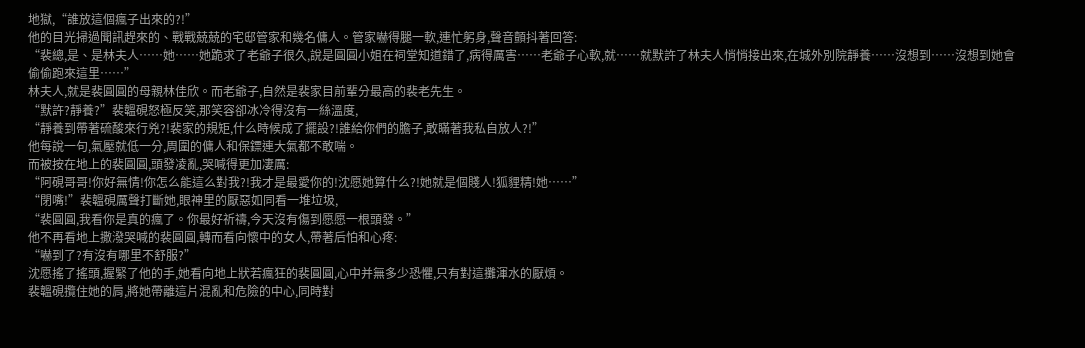地獄,“誰放這個瘋子出來的?!”
他的目光掃過聞訊趕來的、戰戰兢兢的宅邸管家和幾名傭人。管家嚇得腿一軟,連忙躬身,聲音顫抖著回答:
“裴總,是、是林夫人……她……她跪求了老爺子很久,說是圓圓小姐在祠堂知道錯了,病得厲害……老爺子心軟,就……就默許了林夫人悄悄接出來,在城外別院靜養……沒想到……沒想到她會偷偷跑來這里……”
林夫人,就是裴圓圓的母親林佳欣。而老爺子,自然是裴家目前輩分最高的裴老先生。
“默許?靜養?”裴韞硯怒極反笑,那笑容卻冰冷得沒有一絲溫度,
“靜養到帶著硫酸來行兇?!裴家的規矩,什么時候成了擺設?!誰給你們的膽子,敢瞞著我私自放人?!”
他每說一句,氣壓就低一分,周圍的傭人和保鏢連大氣都不敢喘。
而被按在地上的裴圓圓,頭發凌亂,哭喊得更加凄厲:
“阿硯哥哥!你好無情!你怎么能這么對我?!我才是最愛你的!沈愿她算什么?!她就是個賤人!狐貍精!她……”
“閉嘴!”裴韞硯厲聲打斷她,眼神里的厭惡如同看一堆垃圾,
“裴圓圓,我看你是真的瘋了。你最好祈禱,今天沒有傷到愿愿一根頭發。”
他不再看地上撒潑哭喊的裴圓圓,轉而看向懷中的女人,帶著后怕和心疼:
“嚇到了?有沒有哪里不舒服?”
沈愿搖了搖頭,握緊了他的手,她看向地上狀若瘋狂的裴圓圓,心中并無多少恐懼,只有對這攤渾水的厭煩。
裴韞硯攬住她的肩,將她帶離這片混亂和危險的中心,同時對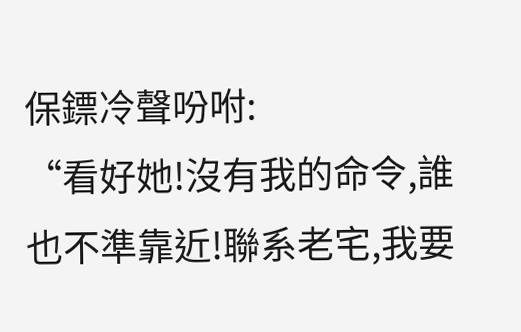保鏢冷聲吩咐:
“看好她!沒有我的命令,誰也不準靠近!聯系老宅,我要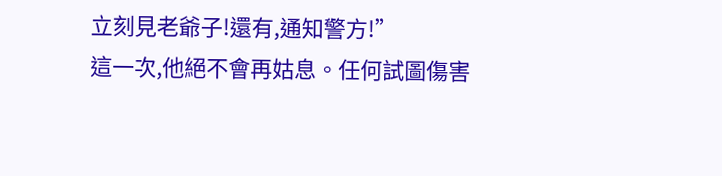立刻見老爺子!還有,通知警方!”
這一次,他絕不會再姑息。任何試圖傷害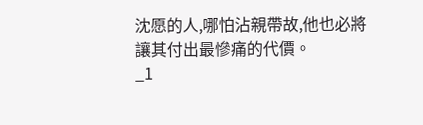沈愿的人,哪怕沾親帶故,他也必將讓其付出最慘痛的代價。
_1